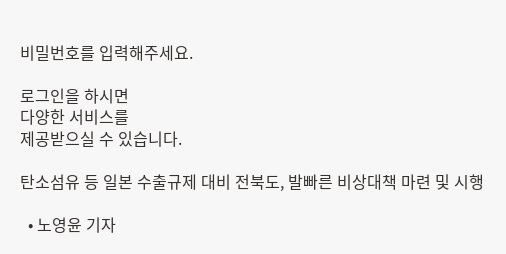비밀번호를 입력해주세요.

로그인을 하시면
다양한 서비스를
제공받으실 수 있습니다.

탄소섬유 등 일본 수출규제 대비 전북도, 발빠른 비상대책 마련 및 시행

  • 노영윤 기자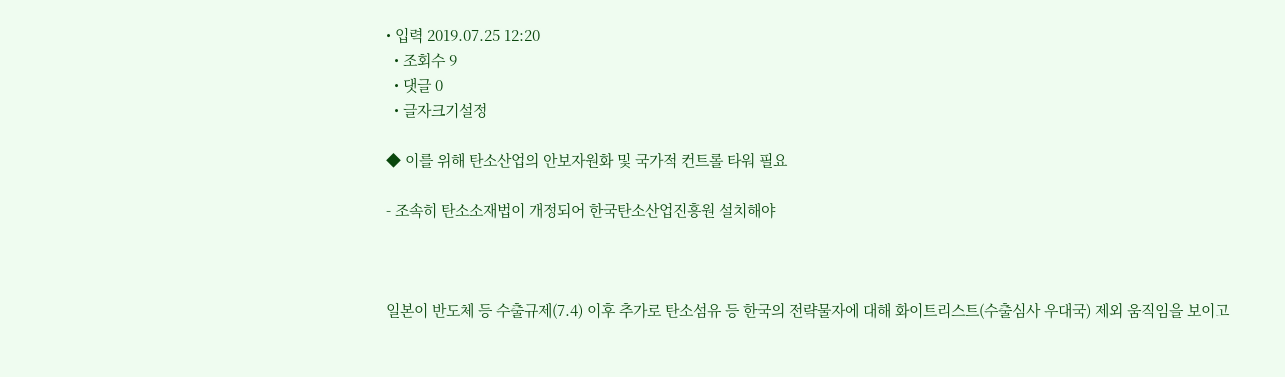• 입력 2019.07.25 12:20
  • 조회수 9
  • 댓글 0
  • 글자크기설정

◆ 이를 위해 탄소산업의 안보자원화 및 국가적 컨트롤 타워 필요

- 조속히 탄소소재법이 개정되어 한국탄소산업진흥원 설치해야



일본이 반도체 등 수출규제(7.4) 이후 추가로 탄소섬유 등 한국의 전략물자에 대해 화이트리스트(수출심사 우대국) 제외 움직임을 보이고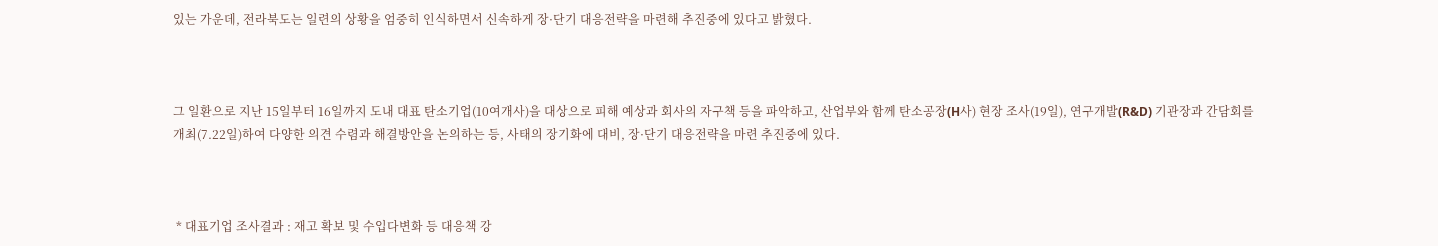있는 가운데, 전라북도는 일련의 상황을 엄중히 인식하면서 신속하게 장·단기 대응전략을 마련해 추진중에 있다고 밝혔다.



그 일환으로 지난 15일부터 16일까지 도내 대표 탄소기업(10여개사)을 대상으로 피해 예상과 회사의 자구책 등을 파악하고, 산업부와 함께 탄소공장(H사) 현장 조사(19일), 연구개발(R&D) 기관장과 간담회를 개최(7.22일)하여 다양한 의견 수렴과 해결방안을 논의하는 등, 사태의 장기화에 대비, 장·단기 대응전략을 마련 추진중에 있다.



 * 대표기업 조사결과 : 재고 확보 및 수입다변화 등 대응책 강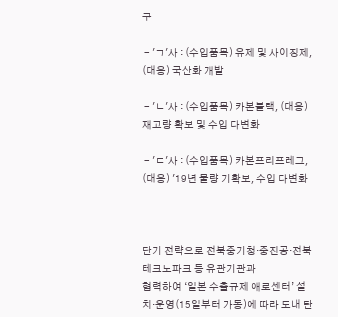구

 - 'ㄱ'사 : (수입품목) 유제 및 사이징제, (대응) 국산화 개발

 - 'ㄴ'사 : (수입품목) 카본블랙, (대응) 재고량 확보 및 수입 다변화

 - 'ㄷ'사 : (수입품목) 카본프리프레그, (대응) '19년 물량 기확보, 수입 다변화



단기 전략으로 전북중기청·중진공·전북테크노파크 등 유관기관과
협력하여 ‘일본 수출규제 애로센터’ 설치·운영(15일부터 가동)에 따라 도내 탄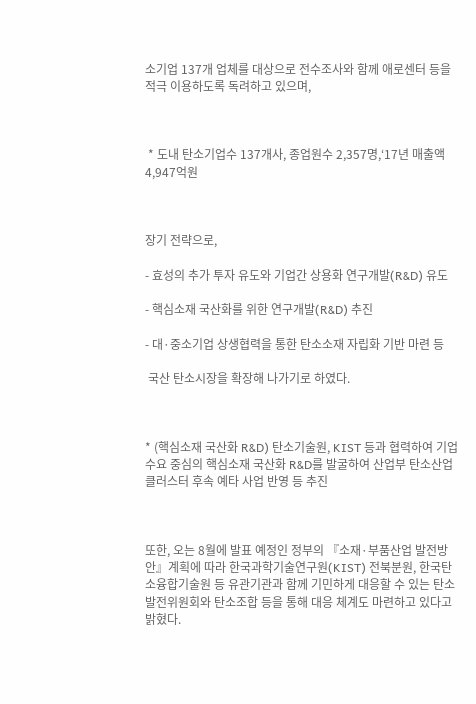소기업 137개 업체를 대상으로 전수조사와 함께 애로센터 등을 적극 이용하도록 독려하고 있으며,



 * 도내 탄소기업수 137개사, 종업원수 2,357명,‘17년 매출액 4,947억원



장기 전략으로,

- 효성의 추가 투자 유도와 기업간 상용화 연구개발(R&D) 유도

- 핵심소재 국산화를 위한 연구개발(R&D) 추진

- 대·중소기업 상생협력을 통한 탄소소재 자립화 기반 마련 등

 국산 탄소시장을 확장해 나가기로 하였다.



* (핵심소재 국산화 R&D) 탄소기술원, KIST 등과 협력하여 기업 수요 중심의 핵심소재 국산화 R&D를 발굴하여 산업부 탄소산업클러스터 후속 예타 사업 반영 등 추진



또한, 오는 8월에 발표 예정인 정부의 『소재·부품산업 발전방안』계획에 따라 한국과학기술연구원(KIST) 전북분원, 한국탄소융합기술원 등 유관기관과 함께 기민하게 대응할 수 있는 탄소발전위원회와 탄소조합 등을 통해 대응 체계도 마련하고 있다고 밝혔다.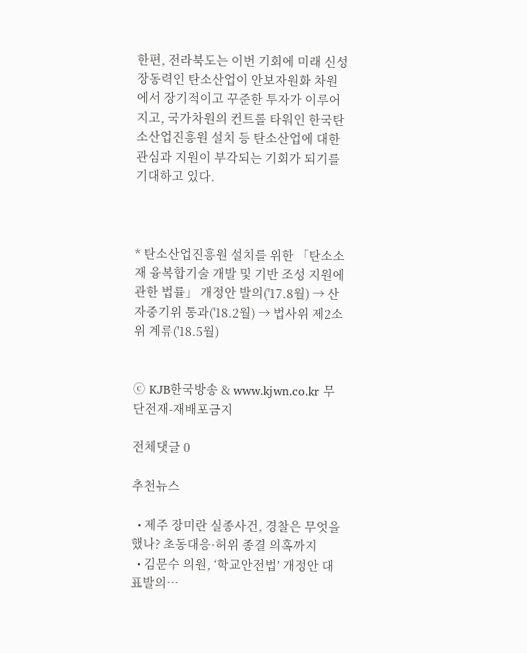한편, 전라북도는 이번 기회에 미래 신성장동력인 탄소산업이 안보자원화 차원에서 장기적이고 꾸준한 투자가 이루어지고, 국가차원의 컨트롤 타워인 한국탄소산업진흥원 설치 등 탄소산업에 대한 관심과 지원이 부각되는 기회가 되기를 기대하고 있다.



* 탄소산업진흥원 설치를 위한 「탄소소재 융복합기술 개발 및 기반 조성 지원에 관한 법률」 개정안 발의('17.8월) → 산자중기위 통과('18.2월) → 법사위 제2소위 계류('18.5월)


ⓒ KJB한국방송 & www.kjwn.co.kr 무단전재-재배포금지

전체댓글 0

추천뉴스

  • 제주 장미란 실종사건, 경찰은 무엇을 했나? 초동대응·허위 종결 의혹까지
  • 김문수 의원, ‘학교안전법’ 개정안 대표발의…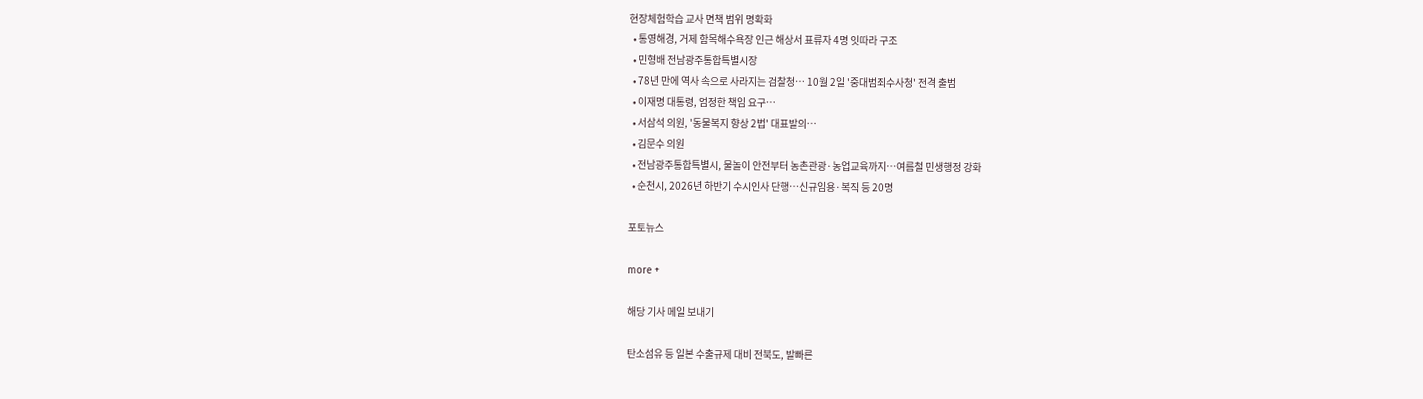현장체험학습 교사 면책 범위 명확화
  • 통영해경, 거제 함목해수욕장 인근 해상서 표류자 4명 잇따라 구조
  • 민형배 전남광주통합특별시장
  • 78년 만에 역사 속으로 사라지는 검찰청… 10월 2일 '중대범죄수사청' 전격 출범
  • 이재명 대통령, 엄정한 책임 요구…
  • 서삼석 의원, '동물복지 향상 2법' 대표발의…
  • 김문수 의원
  • 전남광주통합특별시, 물놀이 안전부터 농촌관광·농업교육까지…여름철 민생행정 강화
  • 순천시, 2026년 하반기 수시인사 단행…신규임용·복직 등 20명

포토뉴스

more +

해당 기사 메일 보내기

탄소섬유 등 일본 수출규제 대비 전북도, 발빠른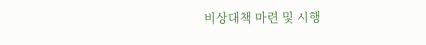비상대책 마련 및 시행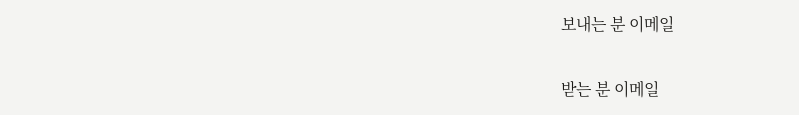보내는 분 이메일

받는 분 이메일